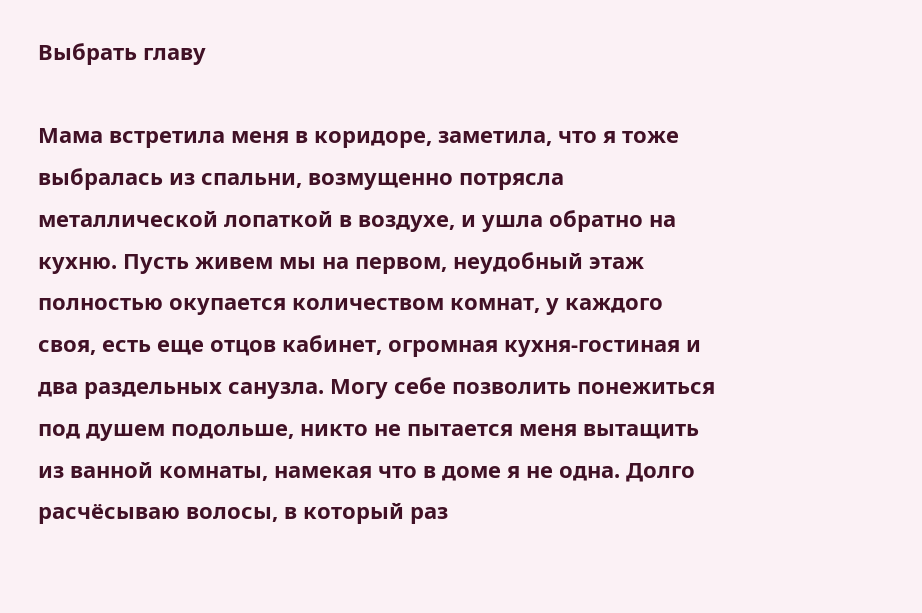Выбрать главу

Мама встретила меня в коридоре, заметила, что я тоже выбралась из спальни, возмущенно потрясла металлической лопаткой в воздухе, и ушла обратно на кухню. Пусть живем мы на первом, неудобный этаж полностью окупается количеством комнат, у каждого своя, есть еще отцов кабинет, огромная кухня-гостиная и два раздельных санузла. Могу себе позволить понежиться под душем подольше, никто не пытается меня вытащить из ванной комнаты, намекая что в доме я не одна. Долго расчёсываю волосы, в который раз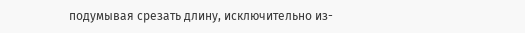подумывая срезать длину, исключительно из-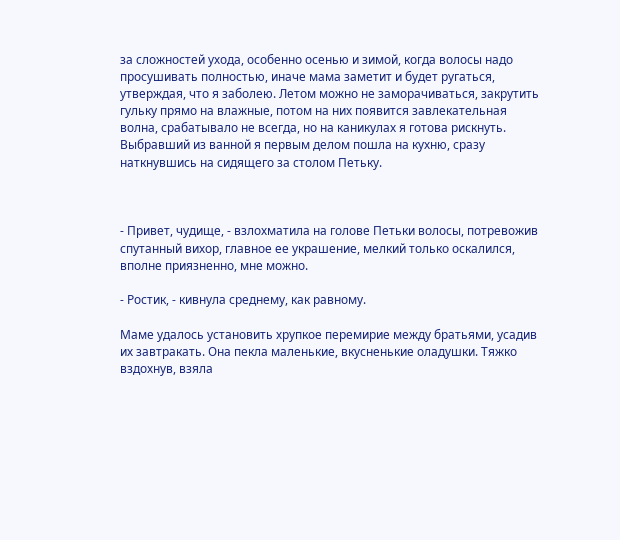за сложностей ухода, особенно осенью и зимой, когда волосы надо просушивать полностью, иначе мама заметит и будет ругаться, утверждая, что я заболею. Летом можно не заморачиваться, закрутить гульку прямо на влажные, потом на них появится завлекательная волна, срабатывало не всегда, но на каникулах я готова рискнуть. Выбравший из ванной я первым делом пошла на кухню, сразу наткнувшись на сидящего за столом Петьку.



- Привет, чудище, - взлохматила на голове Петьки волосы, потревожив спутанный вихор, главное ее украшение, мелкий только оскалился, вполне приязненно, мне можно.

- Ростик, - кивнула среднему, как равному.

Маме удалось установить хрупкое перемирие между братьями, усадив их завтракать. Она пекла маленькие, вкусненькие оладушки. Тяжко вздохнув, взяла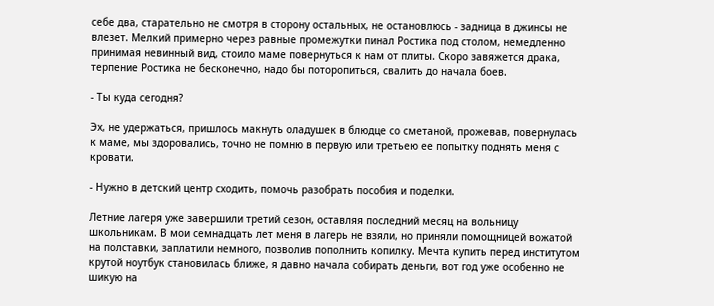себе два, старательно не смотря в сторону остальных, не остановлюсь - задница в джинсы не влезет. Мелкий примерно через равные промежутки пинал Ростика под столом, немедленно принимая невинный вид, стоило маме повернуться к нам от плиты. Скоро завяжется драка, терпение Ростика не бесконечно, надо бы поторопиться, свалить до начала боев.

- Ты куда сегодня?

Эх, не удержаться, пришлось макнуть оладушек в блюдце со сметаной, прожевав, повернулась к маме, мы здоровались, точно не помню в первую или третьею ее попытку поднять меня с кровати.

- Нужно в детский центр сходить, помочь разобрать пособия и поделки.

Летние лагеря уже завершили третий сезон, оставляя последний месяц на вольницу школьникам. В мои семнадцать лет меня в лагерь не взяли, но приняли помощницей вожатой на полставки, заплатили немного, позволив пополнить копилку. Мечта купить перед институтом крутой ноутбук становилась ближе, я давно начала собирать деньги, вот год уже особенно не шикую на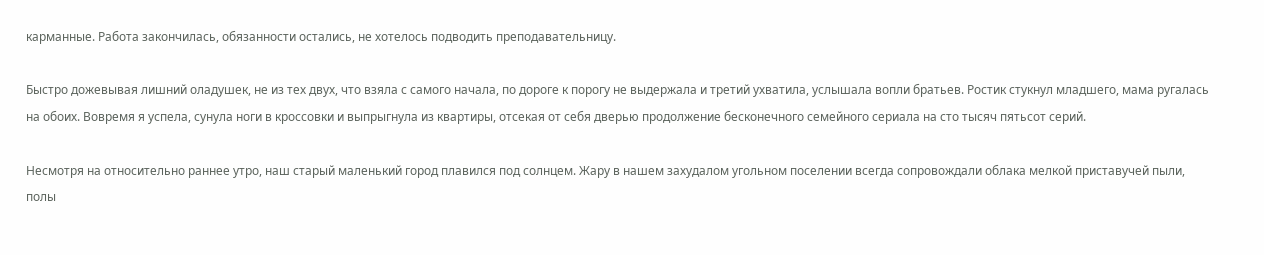карманные. Работа закончилась, обязанности остались, не хотелось подводить преподавательницу.

Быстро дожевывая лишний оладушек, не из тех двух, что взяла с самого начала, по дороге к порогу не выдержала и третий ухватила, услышала вопли братьев. Ростик стукнул младшего, мама ругалась на обоих. Вовремя я успела, сунула ноги в кроссовки и выпрыгнула из квартиры, отсекая от себя дверью продолжение бесконечного семейного сериала на сто тысяч пятьсот серий.

Несмотря на относительно раннее утро, наш старый маленький город плавился под солнцем. Жару в нашем захудалом угольном поселении всегда сопровождали облака мелкой приставучей пыли, полы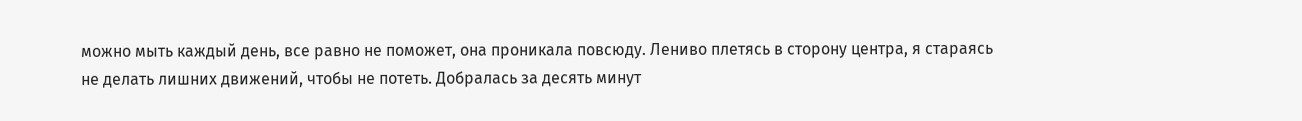можно мыть каждый день, все равно не поможет, она проникала повсюду. Лениво плетясь в сторону центра, я стараясь не делать лишних движений, чтобы не потеть. Добралась за десять минут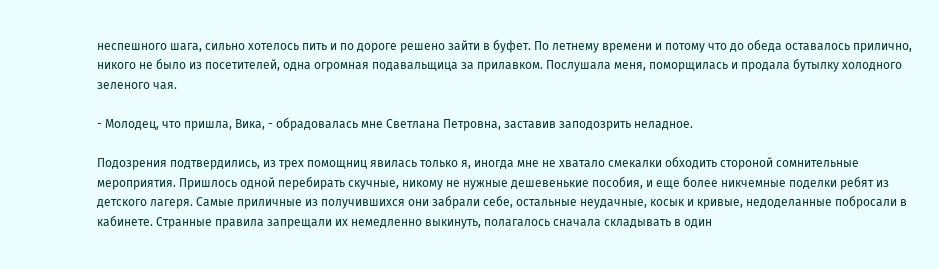неспешного шага, сильно хотелось пить и по дороге решено зайти в буфет. По летнему времени и потому что до обеда оставалось прилично, никого не было из посетителей, одна огромная подавальщица за прилавком. Послушала меня, поморщилась и продала бутылку холодного зеленого чая.

- Молодец, что пришла, Вика, - обрадовалась мне Светлана Петровна, заставив заподозрить неладное.

Подозрения подтвердились, из трех помощниц явилась только я, иногда мне не хватало смекалки обходить стороной сомнительные мероприятия. Пришлось одной перебирать скучные, никому не нужные дешевенькие пособия, и еще более никчемные поделки ребят из детского лагеря. Самые приличные из получившихся они забрали себе, остальные неудачные, косык и кривые, недоделанные побросали в кабинете. Странные правила запрещали их немедленно выкинуть, полагалось сначала складывать в один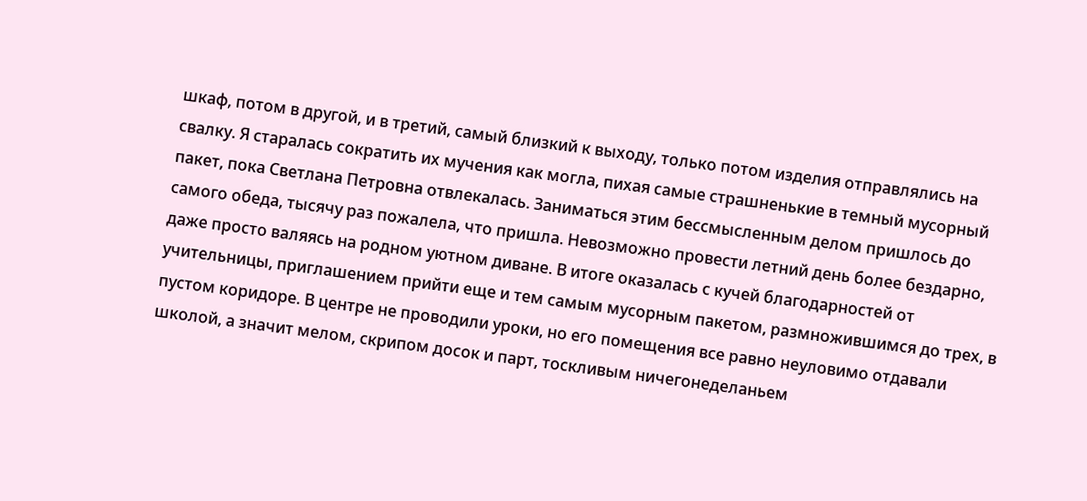шкаф, потом в другой, и в третий, самый близкий к выходу, только потом изделия отправлялись на свалку. Я старалась сократить их мучения как могла, пихая самые страшненькие в темный мусорный пакет, пока Светлана Петровна отвлекалась. Заниматься этим бессмысленным делом пришлось до самого обеда, тысячу раз пожалела, что пришла. Невозможно провести летний день более бездарно, даже просто валяясь на родном уютном диване. В итоге оказалась с кучей благодарностей от учительницы, приглашением прийти еще и тем самым мусорным пакетом, размножившимся до трех, в пустом коридоре. В центре не проводили уроки, но его помещения все равно неуловимо отдавали школой, а значит мелом, скрипом досок и парт, тоскливым ничегонеделаньем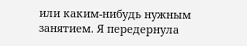или каким-нибудь нужным занятием. Я передернула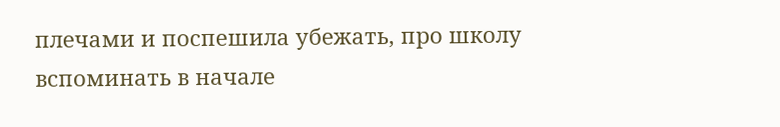плечами и поспешила убежать, про школу вспоминать в начале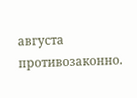августа противозаконно.